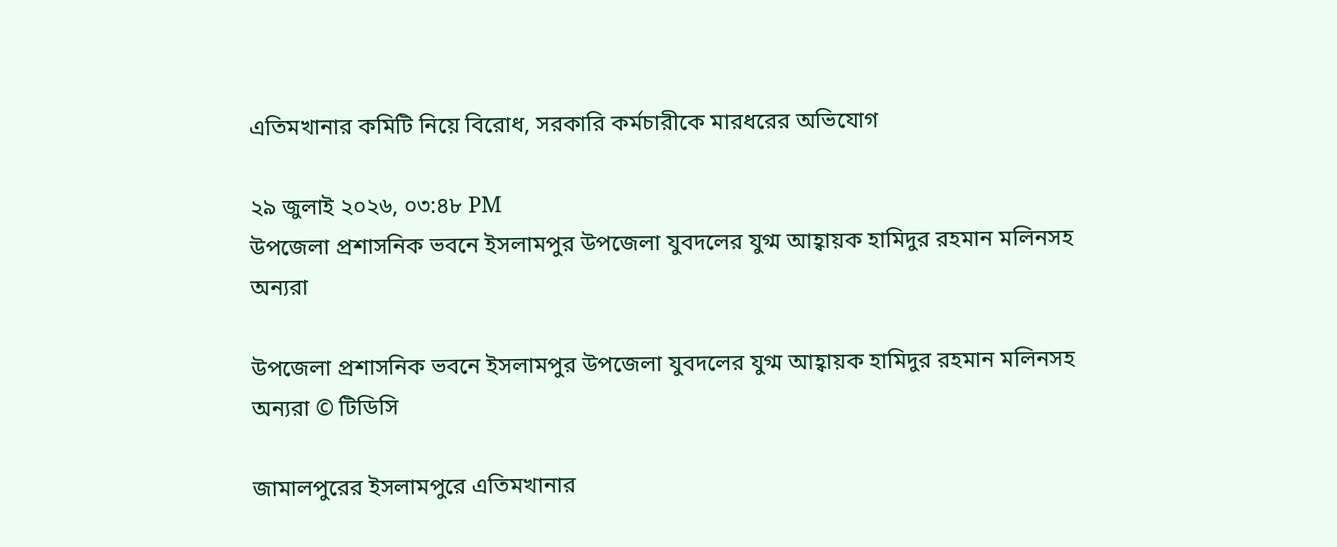এতিমখানার কমিটি নিয়ে বিরোধ, সরকারি কর্মচারীকে মারধরের অভিযোগ

২৯ জুলাই ২০২৬, ০৩:৪৮ PM
উপজেলা প্রশাসনিক ভবনে ইসলামপুর উপজেলা যুবদলের যুগ্ম আহ্বায়ক হামিদুর রহমান মলিনসহ অন্যরা

উপজেলা প্রশাসনিক ভবনে ইসলামপুর উপজেলা যুবদলের যুগ্ম আহ্বায়ক হামিদুর রহমান মলিনসহ অন্যরা © টিডিসি

জামালপুরের ইসলামপুরে এতিমখানার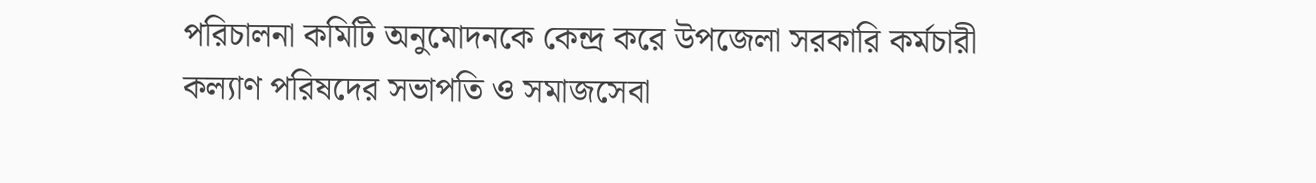পরিচালনা কমিটি অনুমোদনকে কেন্দ্র করে উপজেলা সরকারি কর্মচারী কল্যাণ পরিষদের সভাপতি ও সমাজসেবা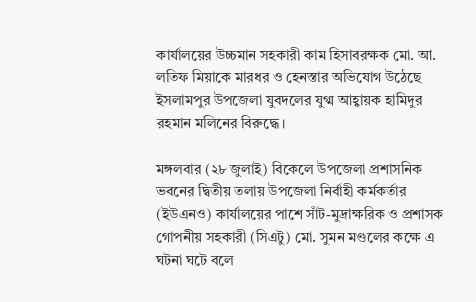কার্যালয়ের উচ্চমান সহকারী কাম হিসাবরক্ষক মো. আ. লতিফ মিয়াকে মারধর ও হেনস্তার অভিযোগ উঠেছে ইসলামপুর উপজেলা যুবদলের যুগ্ম আহ্বায়ক হামিদুর রহমান মলিনের বিরুদ্ধে।

মঙ্গলবার (২৮ জুলাই) বিকেলে উপজেলা প্রশাসনিক ভবনের দ্বিতীয় তলায় উপজেলা নির্বাহী কর্মকর্তার (ইউএনও) কার্যালয়ের পাশে সাঁট-মুদ্রাক্ষরিক ও প্রশাসক গোপনীয় সহকারী (সিএটু) মো. সুমন মণ্ডলের কক্ষে এ ঘটনা ঘটে বলে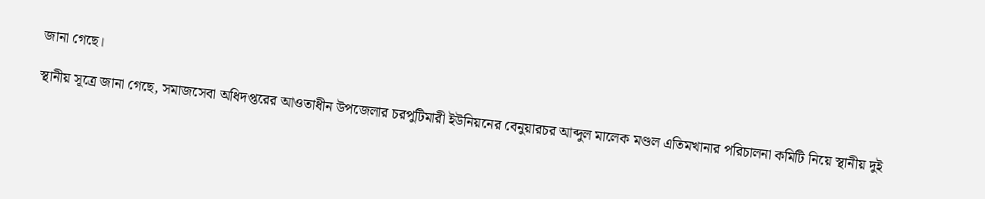জানা গেছে।

স্থানীয় সূত্রে জানা গেছে, সমাজসেবা অধিদপ্তরের আওতাধীন উপজেলার চরপুটিমারী ইউনিয়নের বেনুয়ারচর আব্দুল মালেক মণ্ডল এতিমখানার পরিচালনা কমিটি নিয়ে স্থানীয় দুই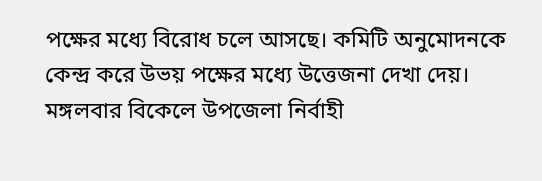পক্ষের মধ্যে বিরোধ চলে আসছে। কমিটি অনুমোদনকে কেন্দ্র করে উভয় পক্ষের মধ্যে উত্তেজনা দেখা দেয়। মঙ্গলবার বিকেলে উপজেলা নির্বাহী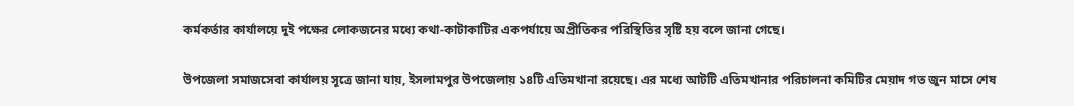কর্মকর্তার কার্যালয়ে দুই পক্ষের লোকজনের মধ্যে কথা-কাটাকাটির একপর্যায়ে অপ্রীতিকর পরিস্থিতির সৃষ্টি হয় বলে জানা গেছে।

উপজেলা সমাজসেবা কার্যালয় সূত্রে জানা যায়, ইসলামপুর উপজেলায় ১৪টি এতিমখানা রয়েছে। এর মধ্যে আটটি এতিমখানার পরিচালনা কমিটির মেয়াদ গত জুন মাসে শেষ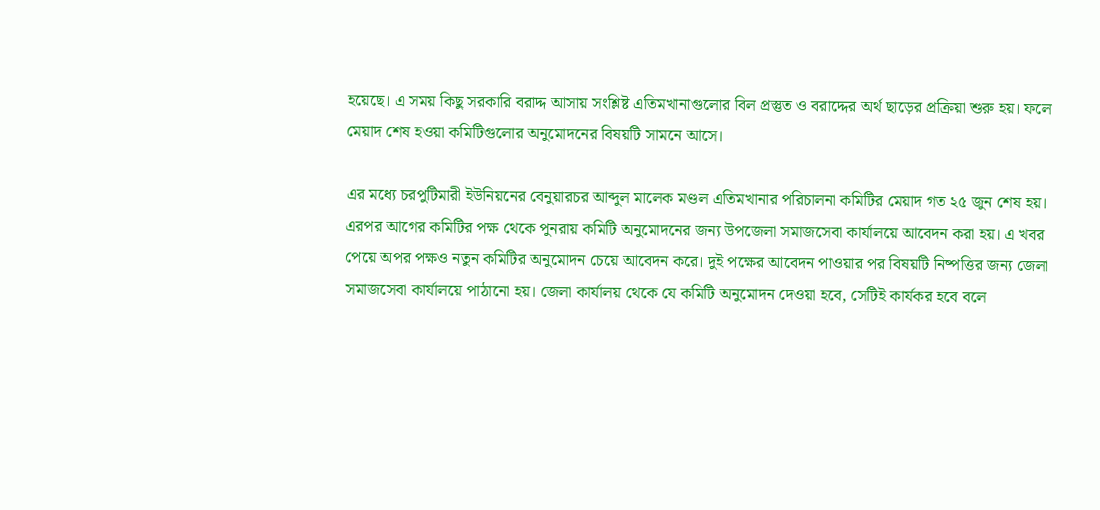হয়েছে। এ সময় কিছু সরকারি বরাদ্দ আসায় সংশ্লিষ্ট এতিমখানাগুলোর বিল প্রস্তুত ও বরাদ্দের অর্থ ছাড়ের প্রক্রিয়া শুরু হয়। ফলে মেয়াদ শেষ হওয়া কমিটিগুলোর অনুমোদনের বিষয়টি সামনে আসে।

এর মধ্যে চরপুটিমারী ইউনিয়নের বেনুয়ারচর আব্দুল মালেক মণ্ডল এতিমখানার পরিচালনা কমিটির মেয়াদ গত ২৫ জুন শেষ হয়। এরপর আগের কমিটির পক্ষ থেকে পুনরায় কমিটি অনুমোদনের জন্য উপজেলা সমাজসেবা কার্যালয়ে আবেদন করা হয়। এ খবর পেয়ে অপর পক্ষও নতুন কমিটির অনুমোদন চেয়ে আবেদন করে। দুই পক্ষের আবেদন পাওয়ার পর বিষয়টি নিষ্পত্তির জন্য জেলা সমাজসেবা কার্যালয়ে পাঠানো হয়। জেলা কার্যালয় থেকে যে কমিটি অনুমোদন দেওয়া হবে, সেটিই কার্যকর হবে বলে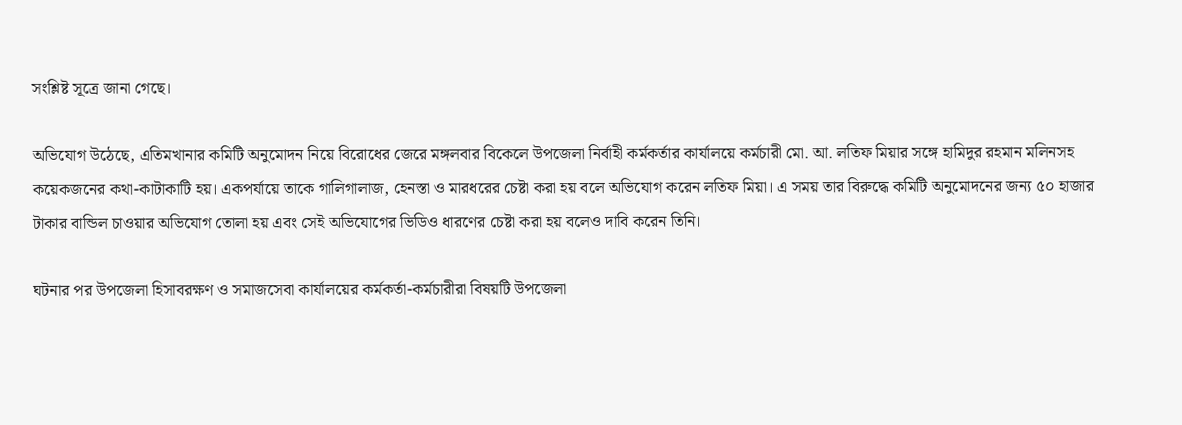সংশ্লিষ্ট সূত্রে জানা গেছে।

অভিযোগ উঠেছে, এতিমখানার কমিটি অনুমোদন নিয়ে বিরোধের জেরে মঙ্গলবার বিকেলে উপজেলা নির্বাহী কর্মকর্তার কার্যালয়ে কর্মচারী মো. আ. লতিফ মিয়ার সঙ্গে হামিদুর রহমান মলিনসহ কয়েকজনের কথা-কাটাকাটি হয়। একপর্যায়ে তাকে গালিগালাজ, হেনস্তা ও মারধরের চেষ্টা করা হয় বলে অভিযোগ করেন লতিফ মিয়া। এ সময় তার বিরুদ্ধে কমিটি অনুমোদনের জন্য ৫০ হাজার টাকার বান্ডিল চাওয়ার অভিযোগ তোলা হয় এবং সেই অভিযোগের ভিডিও ধারণের চেষ্টা করা হয় বলেও দাবি করেন তিনি।

ঘটনার পর উপজেলা হিসাবরক্ষণ ও সমাজসেবা কার্যালয়ের কর্মকর্তা-কর্মচারীরা বিষয়টি উপজেলা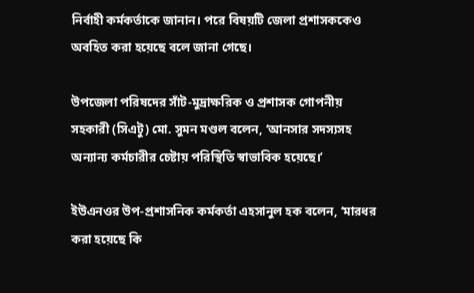নির্বাহী কর্মকর্তাকে জানান। পরে বিষয়টি জেলা প্রশাসককেও অবহিত করা হয়েছে বলে জানা গেছে।

উপজেলা পরিষদের সাঁট-মুদ্রাক্ষরিক ও প্রশাসক গোপনীয় সহকারী (সিএটু) মো. সুমন মণ্ডল বলেন, ‘আনসার সদস্যসহ অন্যান্য কর্মচারীর চেষ্টায় পরিস্থিতি স্বাভাবিক হয়েছে।’

ইউএনওর উপ-প্রশাসনিক কর্মকর্তা এহসানুল হক বলেন, ‘মারধর করা হয়েছে কি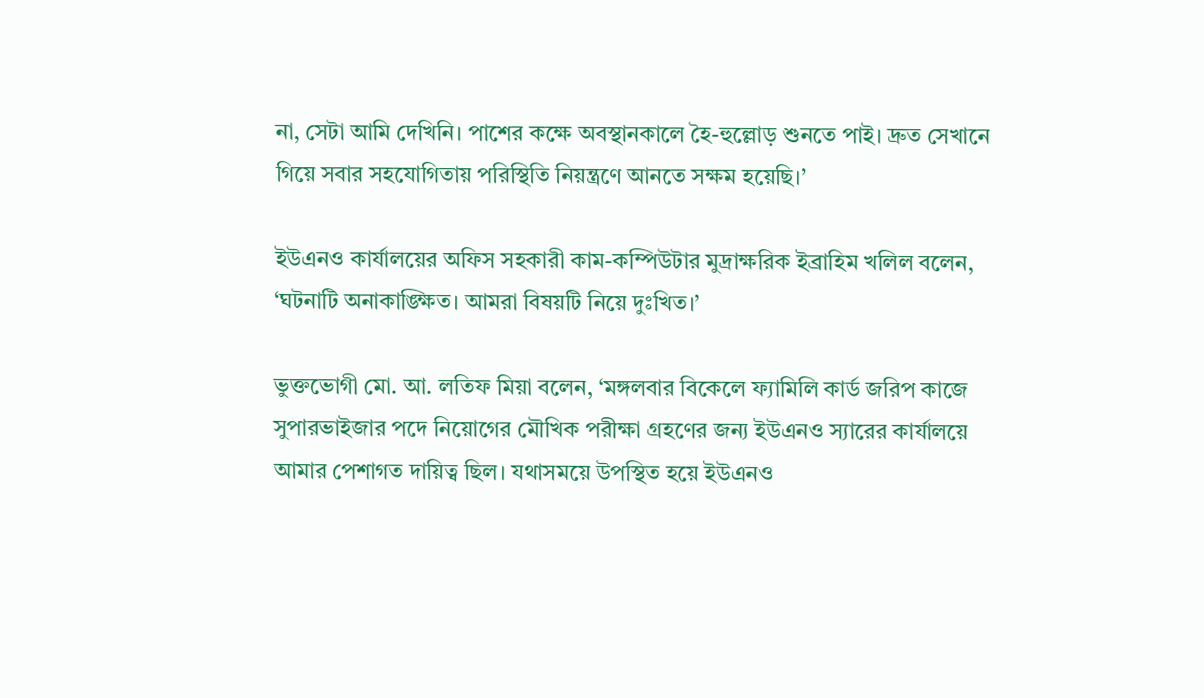না, সেটা আমি দেখিনি। পাশের কক্ষে অবস্থানকালে হৈ-হুল্লোড় শুনতে পাই। দ্রুত সেখানে গিয়ে সবার সহযোগিতায় পরিস্থিতি নিয়ন্ত্রণে আনতে সক্ষম হয়েছি।’

ইউএনও কার্যালয়ের অফিস সহকারী কাম-কম্পিউটার মুদ্রাক্ষরিক ইব্রাহিম খলিল বলেন, ‘ঘটনাটি অনাকাঙ্ক্ষিত। আমরা বিষয়টি নিয়ে দুঃখিত।’

ভুক্তভোগী মো. আ. লতিফ মিয়া বলেন, ‘মঙ্গলবার বিকেলে ফ্যামিলি কার্ড জরিপ কাজে সুপারভাইজার পদে নিয়োগের মৌখিক পরীক্ষা গ্রহণের জন্য ইউএনও স্যারের কার্যালয়ে আমার পেশাগত দায়িত্ব ছিল। যথাসময়ে উপস্থিত হয়ে ইউএনও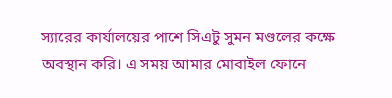স্যারের কার্যালয়ের পাশে সিএটু সুমন মণ্ডলের কক্ষে অবস্থান করি। এ সময় আমার মোবাইল ফোনে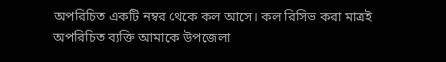অপরিচিত একটি নম্বর থেকে কল আসে। কল রিসিভ করা মাত্রই অপরিচিত ব্যক্তি আমাকে উপজেলা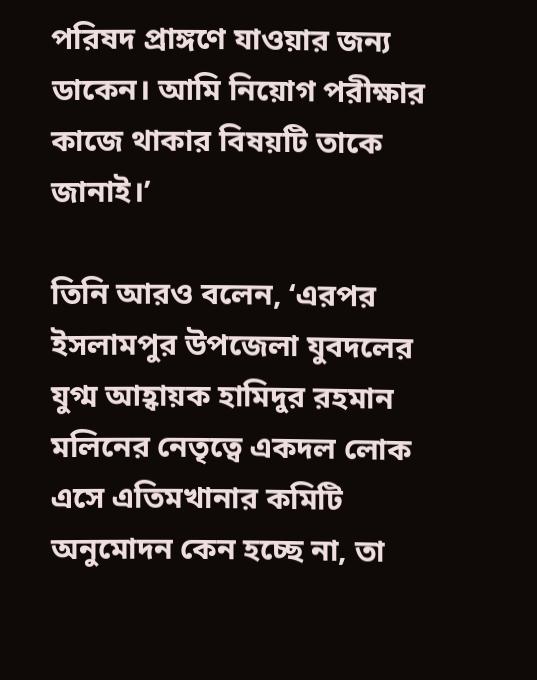পরিষদ প্রাঙ্গণে যাওয়ার জন্য ডাকেন। আমি নিয়োগ পরীক্ষার কাজে থাকার বিষয়টি তাকে জানাই।’

তিনি আরও বলেন, ‘এরপর ইসলামপুর উপজেলা যুবদলের যুগ্ম আহ্বায়ক হামিদুর রহমান মলিনের নেতৃত্বে একদল লোক এসে এতিমখানার কমিটি অনুমোদন কেন হচ্ছে না, তা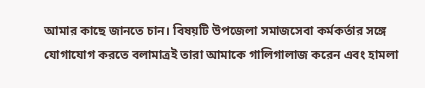আমার কাছে জানতে চান। বিষয়টি উপজেলা সমাজসেবা কর্মকর্তার সঙ্গে যোগাযোগ করতে বলামাত্রই তারা আমাকে গালিগালাজ করেন এবং হামলা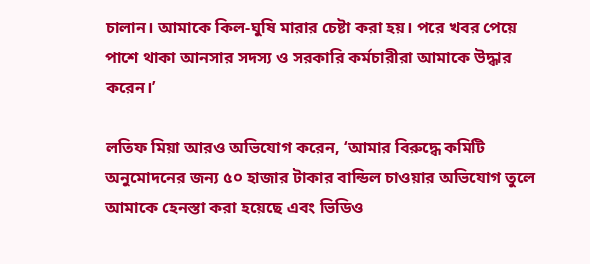চালান। আমাকে কিল-ঘুষি মারার চেষ্টা করা হয়। পরে খবর পেয়ে পাশে থাকা আনসার সদস্য ও সরকারি কর্মচারীরা আমাকে উদ্ধার করেন।’

লতিফ মিয়া আরও অভিযোগ করেন, ‘আমার বিরুদ্ধে কমিটি অনুমোদনের জন্য ৫০ হাজার টাকার বান্ডিল চাওয়ার অভিযোগ তুলে আমাকে হেনস্তা করা হয়েছে এবং ভিডিও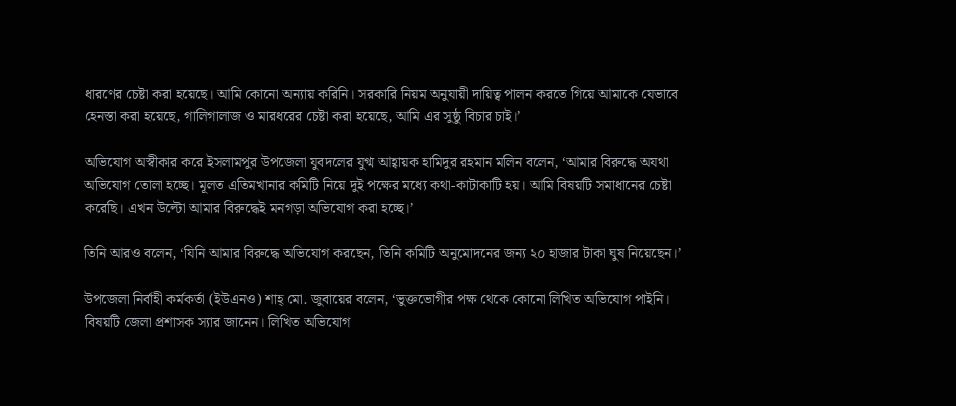ধারণের চেষ্টা করা হয়েছে। আমি কোনো অন্যায় করিনি। সরকারি নিয়ম অনুযায়ী দায়িত্ব পালন করতে গিয়ে আমাকে যেভাবে হেনস্তা করা হয়েছে, গালিগালাজ ও মারধরের চেষ্টা করা হয়েছে, আমি এর সুষ্ঠু বিচার চাই।’

অভিযোগ অস্বীকার করে ইসলামপুর উপজেলা যুবদলের যুগ্ম আহ্বায়ক হামিদুর রহমান মলিন বলেন, ‘আমার বিরুদ্ধে অযথা অভিযোগ তোলা হচ্ছে। মূলত এতিমখানার কমিটি নিয়ে দুই পক্ষের মধ্যে কথা-কাটাকাটি হয়। আমি বিষয়টি সমাধানের চেষ্টা করেছি। এখন উল্টো আমার বিরুদ্ধেই মনগড়া অভিযোগ করা হচ্ছে।’

তিনি আরও বলেন, ‘যিনি আমার বিরুদ্ধে অভিযোগ করছেন, তিনি কমিটি অনুমোদনের জন্য ২০ হাজার টাকা ঘুষ নিয়েছেন।’

উপজেলা নির্বাহী কর্মকর্তা (ইউএনও) শাহ্ মো. জুবায়ের বলেন, ‘ভুক্তভোগীর পক্ষ থেকে কোনো লিখিত অভিযোগ পাইনি। বিষয়টি জেলা প্রশাসক স্যার জানেন। লিখিত অভিযোগ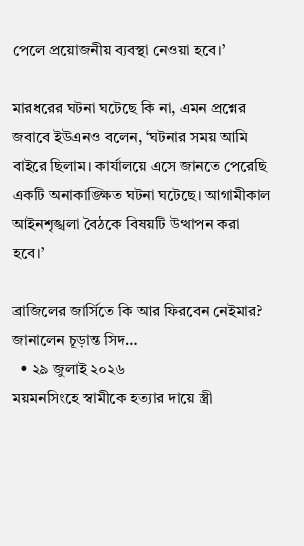পেলে প্রয়োজনীয় ব্যবস্থা নেওয়া হবে।’

মারধরের ঘটনা ঘটেছে কি না, এমন প্রশ্নের জবাবে ইউএনও বলেন, ‘ঘটনার সময় আমি বাইরে ছিলাম। কার্যালয়ে এসে জানতে পেরেছি একটি অনাকাঙ্ক্ষিত ঘটনা ঘটেছে। আগামীকাল আইনশৃঙ্খলা বৈঠকে বিষয়টি উত্থাপন করা হবে।’

ব্রাজিলের জার্সিতে কি আর ফিরবেন নেইমার? জানালেন চূড়ান্ত সিদ…
  • ২৯ জুলাই ২০২৬
ময়মনসিংহে স্বামীকে হত্যার দায়ে স্ত্রী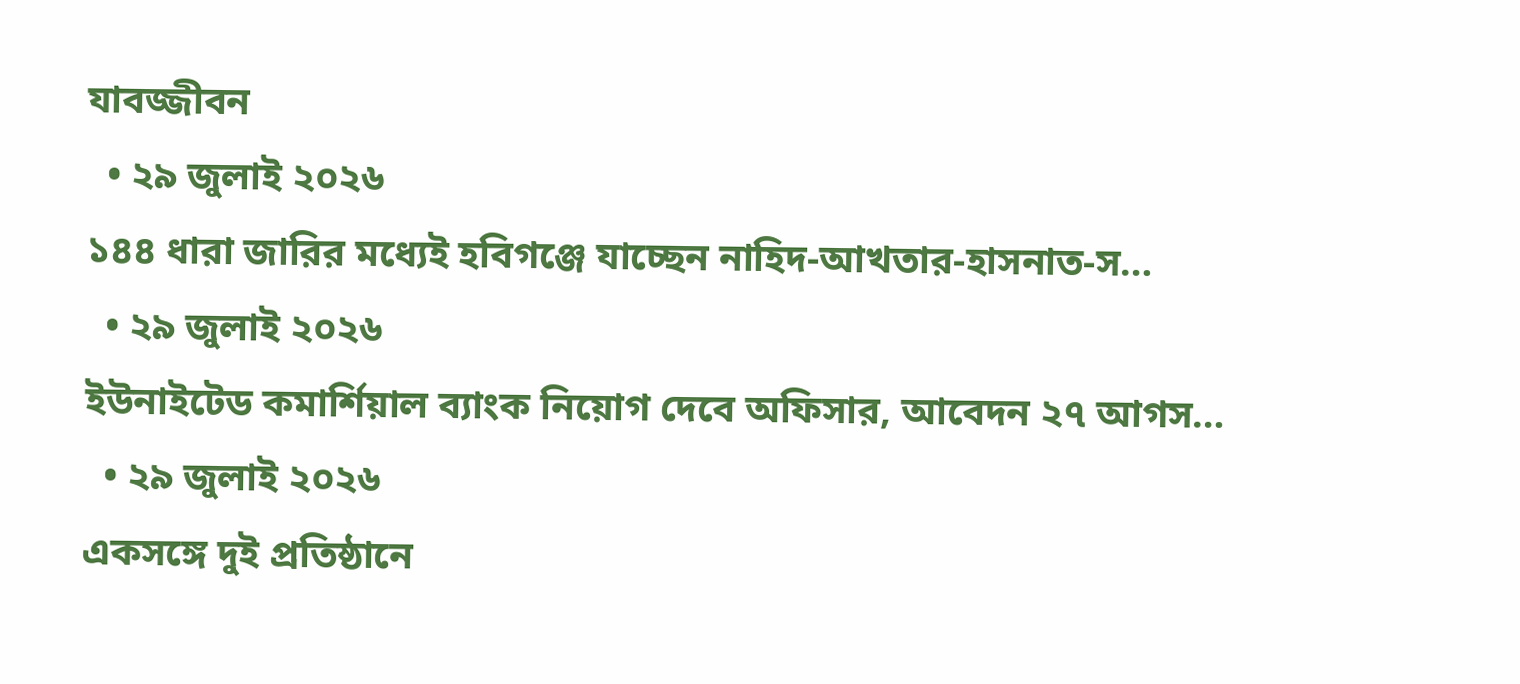যাবজ্জীবন
  • ২৯ জুলাই ২০২৬
১৪৪ ধারা জারির মধ্যেই হবিগঞ্জে যাচ্ছেন নাহিদ-আখতার-হাসনাত-স…
  • ২৯ জুলাই ২০২৬
ইউনাইটেড কমার্শিয়াল ব্যাংক নিয়োগ দেবে অফিসার, আবেদন ২৭ আগস…
  • ২৯ জুলাই ২০২৬
একসঙ্গে দুই প্রতিষ্ঠানে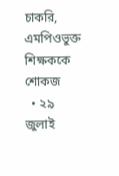চাকরি, এমপিওভুক্ত শিক্ষককে শোকজ
  • ২৯ জুলাই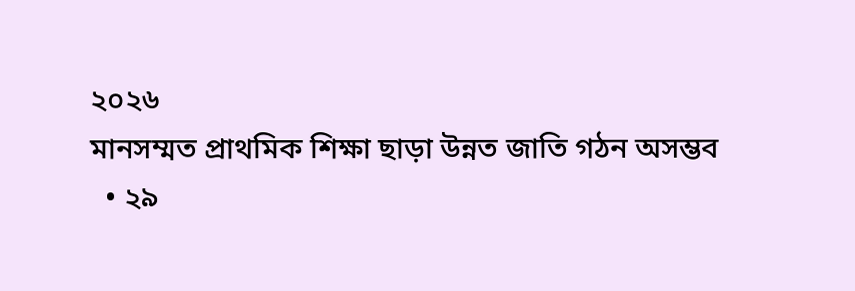২০২৬
মানসম্মত প্রাথমিক শিক্ষা ছাড়া উন্নত জাতি গঠন অসম্ভব
  • ২৯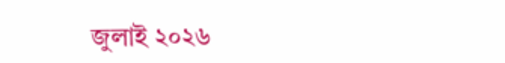জুলাই ২০২৬